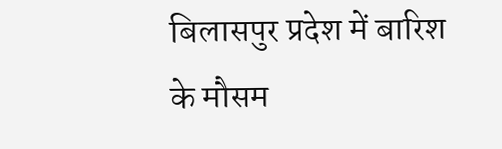बिलासपुर प्रदेश में बारिश के मौसम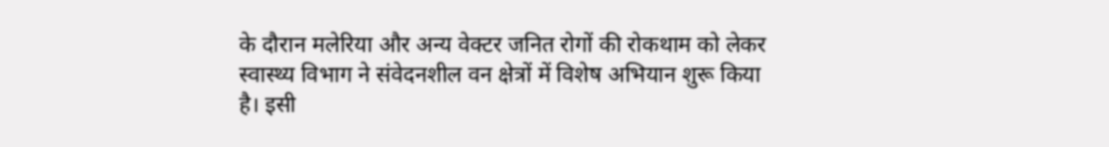के दौरान मलेरिया और अन्य वेक्टर जनित रोगों की रोकथाम को लेकर स्वास्थ्य विभाग ने संवेदनशील वन क्षेत्रों में विशेष अभियान शुरू किया है। इसी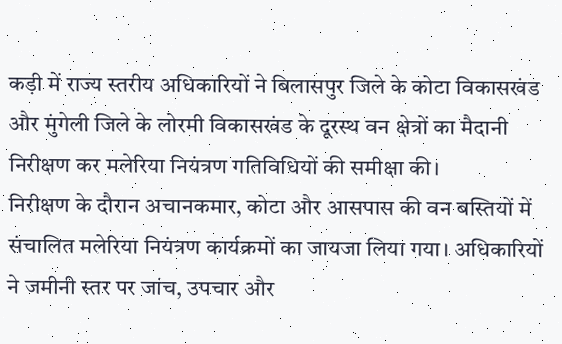कड़ी में राज्य स्तरीय अधिकारियों ने बिलासपुर जिले के कोटा विकासखंड और मुंगेली जिले के लोरमी विकासखंड के दूरस्थ वन क्षेत्रों का मैदानी निरीक्षण कर मलेरिया नियंत्रण गतिविधियों की समीक्षा की।
निरीक्षण के दौरान अचानकमार, कोटा और आसपास की वन बस्तियों में संचालित मलेरिया नियंत्रण कार्यक्रमों का जायजा लिया गया। अधिकारियों ने जमीनी स्तर पर जांच, उपचार और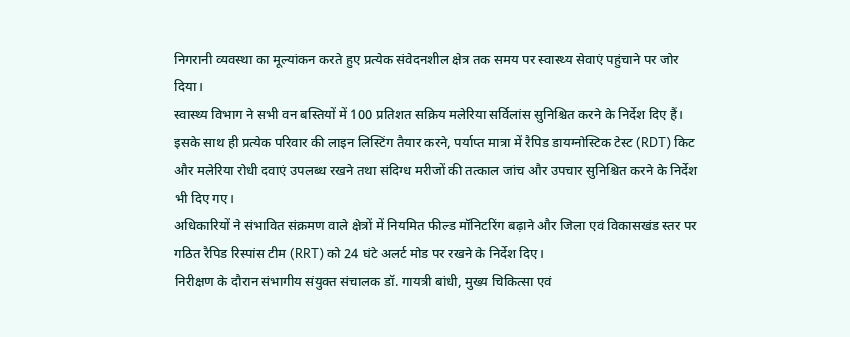निगरानी व्यवस्था का मूल्यांकन करते हुए प्रत्येक संवेदनशील क्षेत्र तक समय पर स्वास्थ्य सेवाएं पहुंचाने पर जोर दिया।
स्वास्थ्य विभाग ने सभी वन बस्तियों में 100 प्रतिशत सक्रिय मलेरिया सर्विलांस सुनिश्चित करने के निर्देश दिए हैं। इसके साथ ही प्रत्येक परिवार की लाइन लिस्टिंग तैयार करने, पर्याप्त मात्रा में रैपिड डायग्नोस्टिक टेस्ट (RDT) किट और मलेरिया रोधी दवाएं उपलब्ध रखने तथा संदिग्ध मरीजों की तत्काल जांच और उपचार सुनिश्चित करने के निर्देश भी दिए गए।
अधिकारियों ने संभावित संक्रमण वाले क्षेत्रों में नियमित फील्ड मॉनिटरिंग बढ़ाने और जिला एवं विकासखंड स्तर पर गठित रैपिड रिस्पांस टीम (RRT) को 24 घंटे अलर्ट मोड पर रखने के निर्देश दिए।
निरीक्षण के दौरान संभागीय संयुक्त संचालक डॉ. गायत्री बांधी, मुख्य चिकित्सा एवं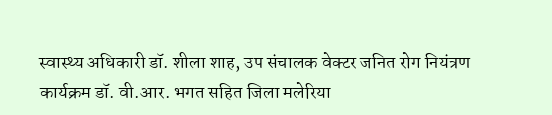स्वास्थ्य अधिकारी डॉ. शीला शाह, उप संचालक वेक्टर जनित रोग नियंत्रण कार्यक्रम डॉ. वी.आर. भगत सहित जिला मलेरिया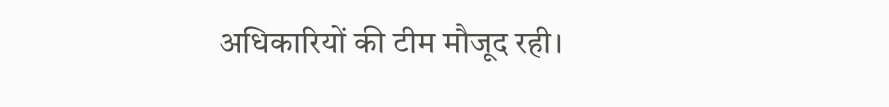अधिकारियों की टीम मौजूद रही।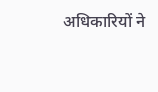अधिकारियों ने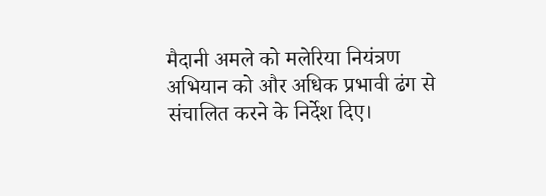मैदानी अमले को मलेरिया नियंत्रण अभियान को और अधिक प्रभावी ढंग से संचालित करने के निर्देश दिए।